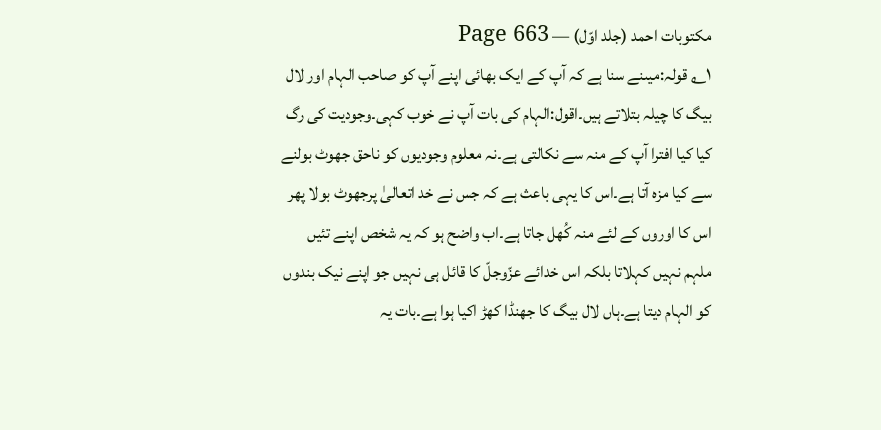مکتوبات احمد (جلد اوّل) — Page 663
۱؎ قولہ:میںنے سنا ہے کہ آپ کے ایک بھائی اپنے آپ کو صاحب الہام اور لال بیگ کا چیلہ بتلاتے ہیں۔اقول:الہام کی بات آپ نے خوب کہی۔وجودیت کی رگ کیا کیا افترا آپ کے منہ سے نکالتی ہے۔نہ معلوم وجودیوں کو ناحق جھوٹ بولنے سے کیا مزہ آتا ہے۔اس کا یہی باعث ہے کہ جس نے خد اتعالیٰ پرجھوٹ بولا پھر اس کا اوروں کے لئے منہ کُھل جاتا ہے۔اب واضح ہو کہ یہ شخص اپنے تئیں ملہم نہیں کہلاتا بلکہ اس خدائے عزّوجلّ کا قائل ہی نہیں جو اپنے نیک بندوں کو الہام دیتا ہے۔ہاں لال بیگ کا جھنڈا کھڑ اکیا ہوا ہے۔بات یہ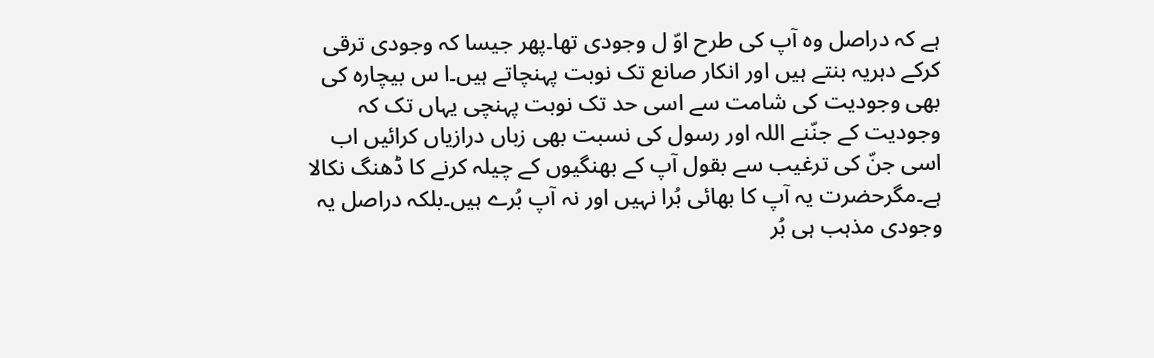ہے کہ دراصل وہ آپ کی طرح اوّ ل وجودی تھا۔پھر جیسا کہ وجودی ترقی کرکے دہریہ بنتے ہیں اور انکار صانع تک نوبت پہنچاتے ہیں۔ا س بیچارہ کی بھی وجودیت کی شامت سے اسی حد تک نوبت پہنچی یہاں تک کہ وجودیت کے جنّنے اللہ اور رسول کی نسبت بھی زباں درازیاں کرائیں اب اسی جنّ کی ترغیب سے بقول آپ کے بھنگیوں کے چیلہ کرنے کا ڈھنگ نکالا ہے۔مگرحضرت یہ آپ کا بھائی بُرا نہیں اور نہ آپ بُرے ہیں۔بلکہ دراصل یہ وجودی مذہب ہی بُر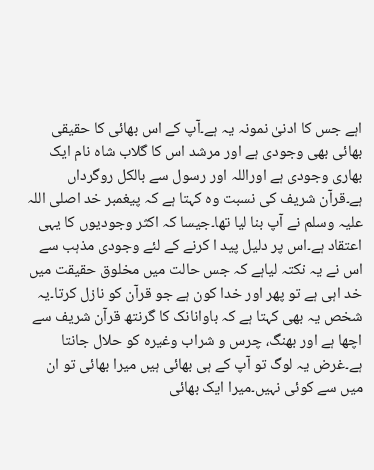اہے جس کا ادنیٰ نمونہ یہ ہے۔آپ کے اس بھائی کا حقیقی بھائی بھی وجودی ہے اور مرشد اس کا گلاب شاہ نام ایک بھاری وجودی ہے اوراللہ اور رسول سے بالکل روگرداں ہے۔قرآن شریف کی نسبت وہ کہتا ہے کہ پیغمبر خد اصلی اللہ علیہ وسلم نے آپ بنا لیا تھا۔جیسا کہ اکثر وجودیوں کا یہی اعتقاد ہے۔اس پر دلیل پید ا کرنے کے لئے وجودی مذہب سے اس نے یہ نکتہ لیاہے کہ جس حالت میں مخلوق حقیقت میں خد اہی ہے تو پھر اور خدا کون ہے جو قرآن کو نازل کرتا۔یہ شخص یہ بھی کہتا ہے کہ باوانانک کا گرنتھ قرآن شریف سے اچھا ہے اور بھنگ، چرس و شراب وغیرہ کو حلال جانتا ہے۔غرض یہ لوگ تو آپ کے ہی بھائی ہیں میرا بھائی تو ان میں سے کوئی نہیں۔میرا ایک بھائی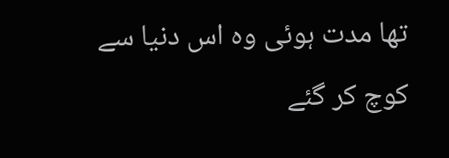تھا مدت ہوئی وہ اس دنیا سے کوچ کر گئے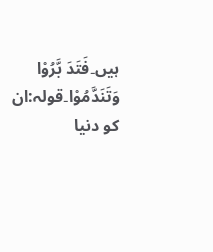ہیں۔فَتَدَ بَّرُوْا وَتَنَدَّمُوْا۔قولہ:ان کو دنیا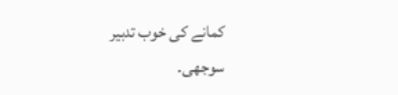کمانے کی خوب تدبیر سوجھی۔